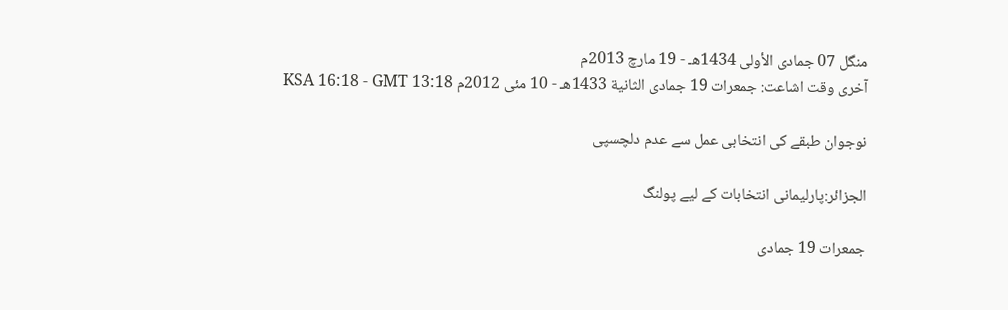منگل 07 جمادى الأولى 1434هـ - 19 مارچ 2013م
آخری وقت اشاعت: جمعرات 19 جمادى الثانية 1433هـ - 10 مئی 2012م KSA 16:18 - GMT 13:18

نوجوان طبقے کی انتخابی عمل سے عدم دلچسپی

الجزائر:پارلیمانی انتخابات کے لیے پولنگ

جمعرات 19 جمادى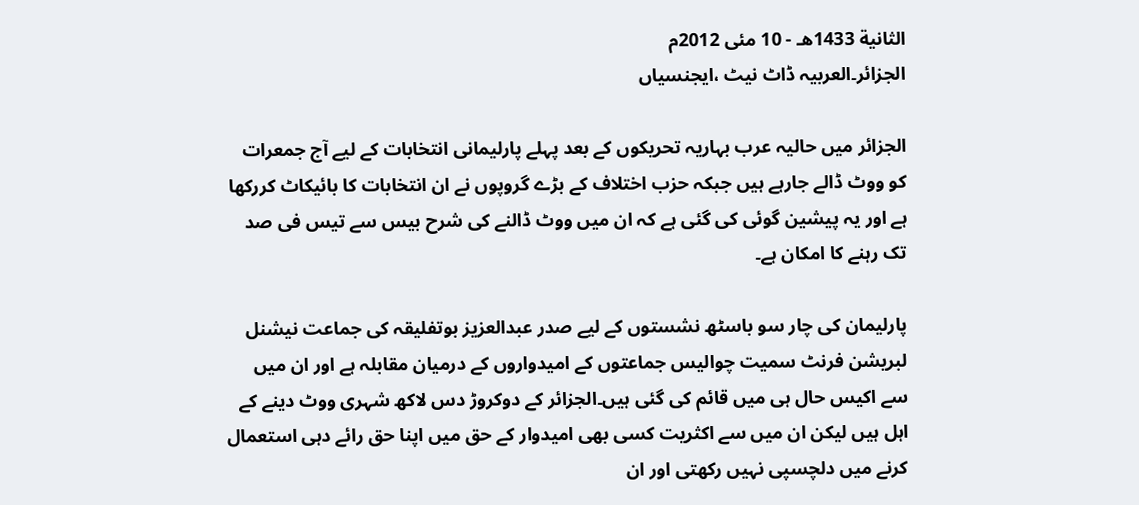الثانية 1433هـ - 10 مئی 2012م
الجزائر۔العربیہ ڈاٹ نیٹ ،ایجنسیاں

الجزائر میں حالیہ عرب بہاریہ تحریکوں کے بعد پہلے پارلیمانی انتخابات کے لیے آج جمعرات کو ووٹ ڈالے جارہے ہیں جبکہ حزب اختلاف کے بڑے گروپوں نے ان انتخابات کا بائیکاٹ کررکھا ہے اور یہ پیشین گوئی کی گئی ہے کہ ان میں ووٹ ڈالنے کی شرح بیس سے تیس فی صد تک رہنے کا امکان ہے۔

پارلیمان کی چار سو باسٹھ نشستوں کے لیے صدر عبدالعزیز بوتفلیقہ کی جماعت نیشنل لبریشن فرنٹ سمیت چوالیس جماعتوں کے امیدواروں کے درمیان مقابلہ ہے اور ان میں سے اکیس حال ہی میں قائم کی گئی ہیں۔الجزائر کے دوکروڑ دس لاکھ شہری ووٹ دینے کے اہل ہیں لیکن ان میں سے اکثریت کسی بھی امیدوار کے حق میں اپنا حق رائے دہی استعمال کرنے میں دلچسپی نہیں رکھتی اور ان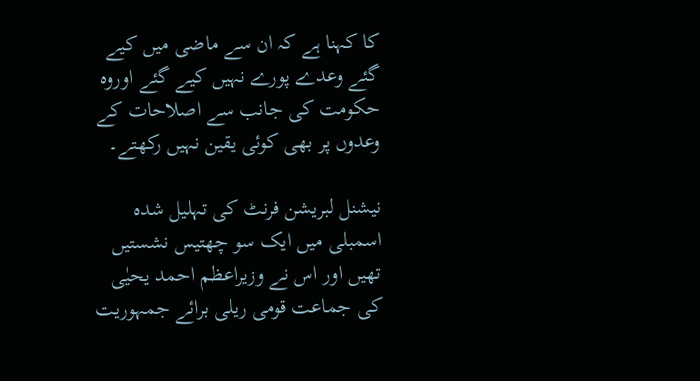کا کہنا ہے کہ ان سے ماضی میں کیے گئے وعدے پورے نہیں کیے گئے اوروہ حکومت کی جانب سے اصلاحات کے وعدوں پر بھی کوئی یقین نہیں رکھتے۔

نیشنل لبریشن فرنٹ کی تہلیل شدہ اسمبلی میں ایک سو چھتیس نشستیں تھیں اور اس نے وزیراعظم احمد یحیٰی کی جماعت قومی ریلی برائے جمہوریت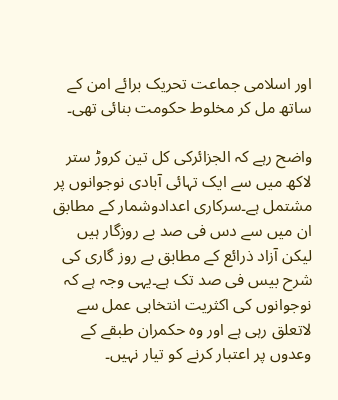اور اسلامی جماعت تحریک برائے امن کے ساتھ مل کر مخلوط حکومت بنائی تھی۔

واضح رہے کہ الجزائرکی کل تین کروڑ ستر لاکھ میں سے ایک تہائی آبادی نوجوانوں پر مشتمل ہے۔سرکاری اعدادوشمار کے مطابق ان میں سے دس فی صد بے روزگار ہیں لیکن آزاد ذرائع کے مطابق بے روز گاری کی شرح بیس فی صد تک ہے۔یہی وجہ ہے کہ نوجوانوں کی اکثریت انتخابی عمل سے لاتعلق رہی ہے اور وہ حکمران طبقے کے وعدوں پر اعتبار کرنے کو تیار نہیں۔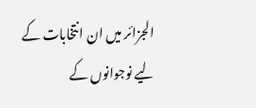الجزائر میں ان انتخابات کے لیے نوجوانوں کے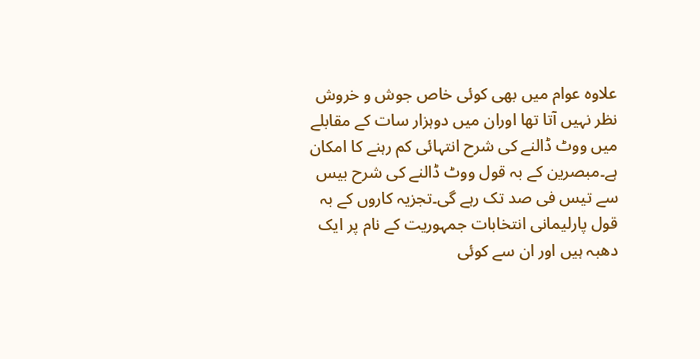علاوہ عوام میں بھی کوئی خاص جوش و خروش نظر نہیں آتا تھا اوران میں دوہزار سات کے مقابلے میں ووٹ ڈالنے کی شرح انتہائی کم رہنے کا امکان ہے۔مبصرین کے بہ قول ووٹ ڈالنے کی شرح بیس سے تیس فی صد تک رہے گی۔تجزیہ کاروں کے بہ قول پارلیمانی انتخابات جمہوریت کے نام پر ایک دھبہ ہیں اور ان سے کوئی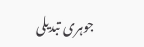جوہری تبدیلی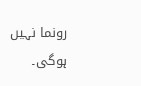رونما نہیں ہوگی۔